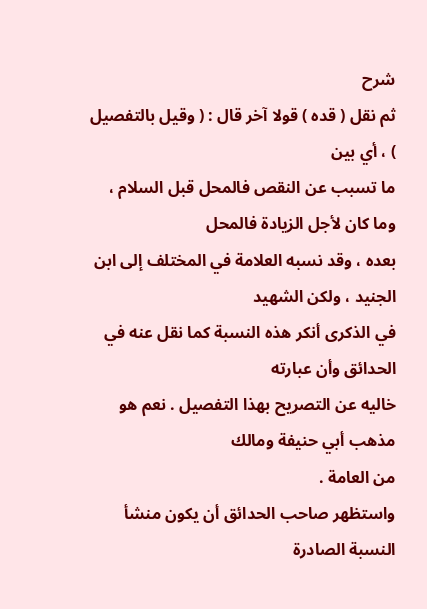شرح
ثم نقل ( قده ) قولا آخر قال : ( وقيل بالتفصيل ) ، أي بين
ما تسبب عن النقص فالمحل قبل السلام ، وما كان لأجل الزيادة فالمحل
بعده ، وقد نسبه العلامة في المختلف إلى ابن الجنيد ، ولكن الشهيد
في الذكرى أنكر هذه النسبة كما نقل عنه في الحدائق وأن عبارته
خاليه عن التصريح بهذا التفصيل . نعم هو مذهب أبي حنيفة ومالك
من العامة .
واستظهر صاحب الحدائق أن يكون منشأ النسبة الصادرة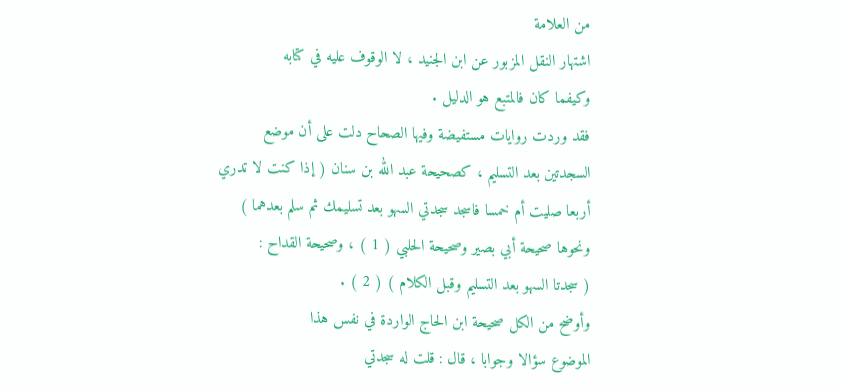من العلامة
اشتهار النقل المزبور عن ابن الجنيد ، لا الوقوف عليه في كتابه
وكيفما كان فالمتبع هو الدليل .
فقد وردت روايات مستفيضة وفيها الصحاح دلت على أن موضع
السجدتين بعد التسليم ، كصحيحة عبد الله بن سنان ( إذا كنت لا تدري
أربعا صليت أم خمسا فاسجد سجدتي السهو بعد تسليمك ثم سلم بعدهما )
ونحوها صحيحة أبي بصير وصحيحة الحلبي ( 1 ) ، وصحيحة القداح :
( سجدتا السهو بعد التسليم وقبل الكلام ) ( 2 ) .
وأوضح من الكل صحيحة ابن الحاج الواردة في نفس هذا
الموضوع سؤالا وجوابا ، قال : قلت له سجدتي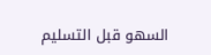السهو قبل التسليم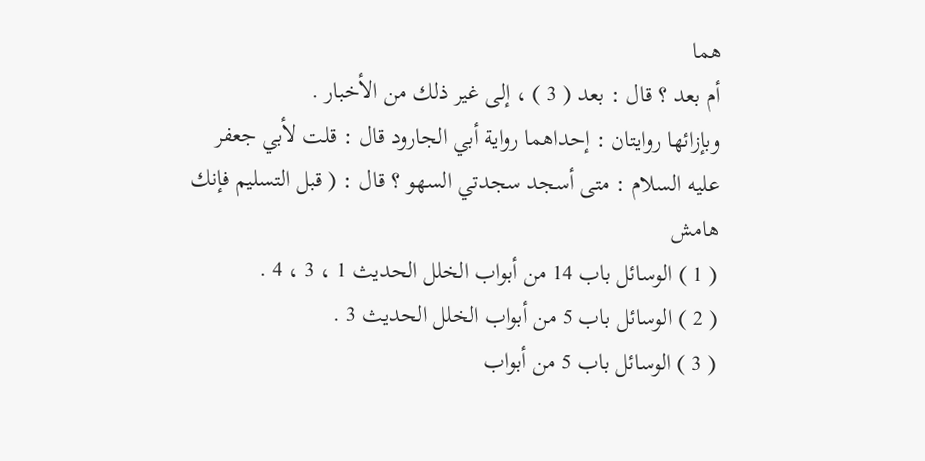هما
أم بعد ؟ قال : بعد ( 3 ) ، إلى غير ذلك من الأخبار .
وبإزائها روايتان : إحداهما رواية أبي الجارود قال : قلت لأبي جعفر
عليه السلام : متى أسجد سجدتي السهو ؟ قال : ( قبل التسليم فإنك
هامش
( 1 ) الوسائل باب 14 من أبواب الخلل الحديث 1 ، 3 ، 4 .
( 2 ) الوسائل باب 5 من أبواب الخلل الحديث 3 .
( 3 ) الوسائل باب 5 من أبواب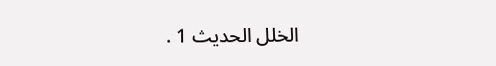الخلل الحديث 1 .